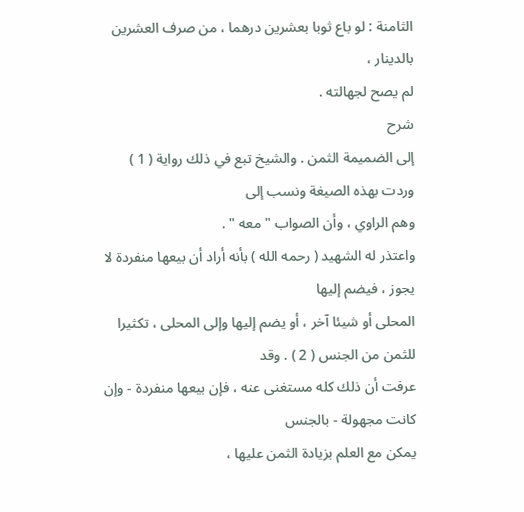الثامنة : لو باع ثوبا بعشرين درهما ، من صرف العشرين بالدينار ،
لم يصح لجهالته .
شرح
إلى الضميمة الثمن . والشيخ تبع في ذلك رواية ( 1 ) وردت بهذه الصيغة ونسب إلى
وهم الراوي ، وأن الصواب " معه " .
واعتذر له الشهيد ( رحمه الله ) بأنه أراد أن بيعها منفردة لا يجوز ، فيضم إليها
المحلى أو شيئا آخر ، أو يضم إليها وإلى المحلى ، تكثيرا للثمن من الجنس ( 2 ) . وقد
عرفت أن ذلك كله مستغنى عنه ، فإن بيعها منفردة - وإن كانت مجهولة - بالجنس
يمكن مع العلم بزيادة الثمن عليها ،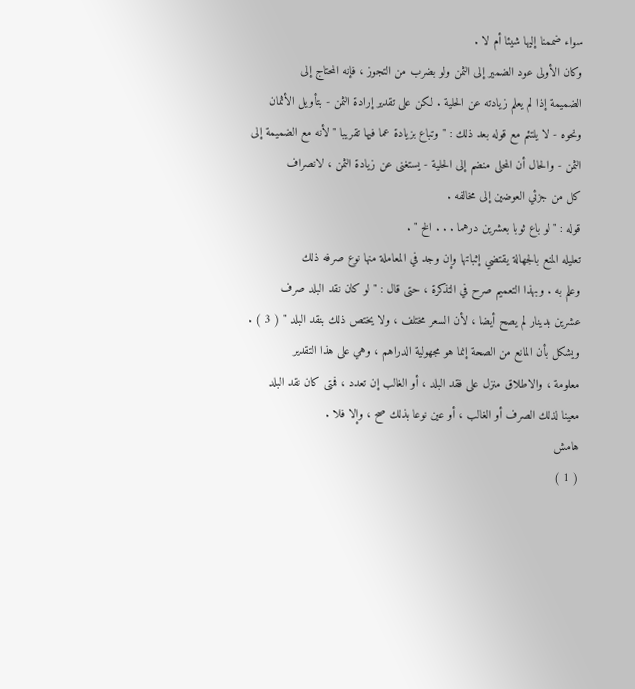سواء ضممنا إليها شيئا أم لا .
وكان الأولى عود الضمير إلى الثمن ولو بضرب من التجوز ، فإنه المحتاج إلى
الضميمة إذا لم يعلم زيادته عن الحلية . لكن على تقدير إرادة الثمن - بتأويل الأثمان
ونحوه - لا يلتئم مع قوله بعد ذلك : " وتباع بزيادة عما فيها تقريبا " لأنه مع الضميمة إلى
الثمن - والحال أن المحلى منضم إلى الحلية - يستغنى عن زيادة الثمن ، لانصراف
كل من جزئي العوضين إلى مخالفه .
قوله : " لو باع ثوبا بعشرين درهما . . . الخ " .
تعليله المنع بالجهالة يقتضي إثباتها وإن وجد في المعاملة منها نوع صرفه ذلك
وعلم به . وبهذا التعميم صرح في التذكرة ، حتى قال : " لو كان نقد البلد صرف
عشرين بدينار لم يصح أيضا ، لأن السعر مختلف ، ولا يختص ذلك بنقد البلد " ( 3 ) .
ويشكل بأن المانع من الصحة إنما هو مجهولية الدراهم ، وهي على هذا التقدير
معلومة ، والاطلاق منزل على فقد البلد ، أو الغالب إن تعدد ، فمتى كان نقد البلد
معينا لذلك الصرف أو الغالب ، أو عين نوعا بذلك صح ، وإلا فلا .
هامش
( 1 )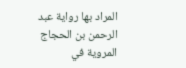المراد بها رواية عبد الرحمن بن الحجاج المروية في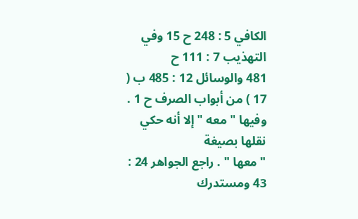الكافي 5 : 248 ح 15 وفي التهذيب 7 : 111 ح
481 والوسائل 12 : 485 ب ( 17 ) من أبواب الصرف ح 1 . وفيها " معه " إلا أنه حكي نقلها بصيغة
" معها " . راجع الجواهر 24 : 43 ومستدرك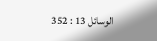الوسائل 13 : 352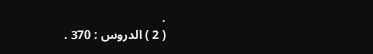.
( 2 ) الدروس : 370 .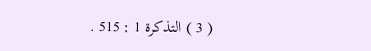( 3 ) التذكرة 1 : 515 .